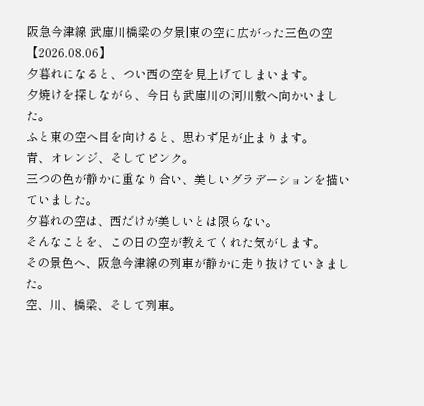阪急今津線 武庫川橋梁の夕景|東の空に広がった三色の空【2026.08.06】
夕暮れになると、つい西の空を見上げてしまいます。
夕焼けを探しながら、今日も武庫川の河川敷へ向かいました。
ふと東の空へ目を向けると、思わず足が止まります。
青、オレンジ、そしてピンク。
三つの色が静かに重なり合い、美しいグラデーションを描いていました。
夕暮れの空は、西だけが美しいとは限らない。
そんなことを、この日の空が教えてくれた気がします。
その景色へ、阪急今津線の列車が静かに走り抜けていきました。
空、川、橋梁、そして列車。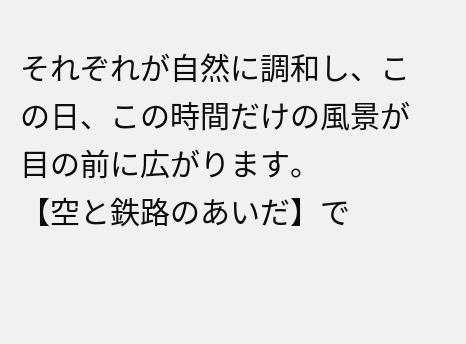それぞれが自然に調和し、この日、この時間だけの風景が目の前に広がります。
【空と鉄路のあいだ】で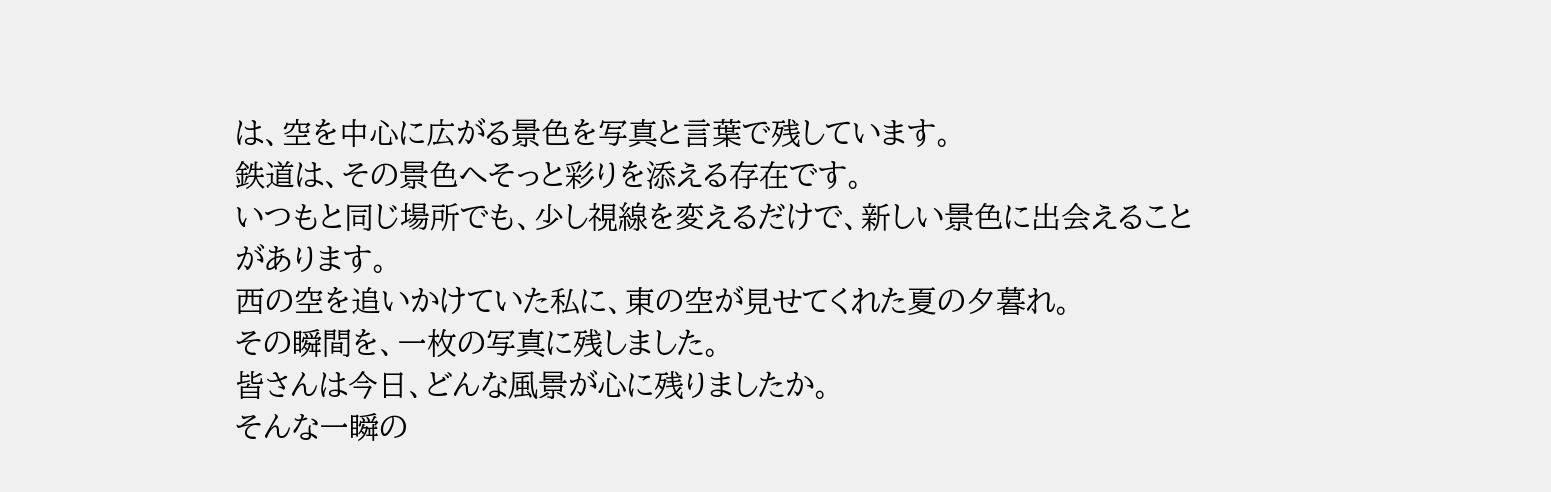は、空を中心に広がる景色を写真と言葉で残しています。
鉄道は、その景色へそっと彩りを添える存在です。
いつもと同じ場所でも、少し視線を変えるだけで、新しい景色に出会えることがあります。
西の空を追いかけていた私に、東の空が見せてくれた夏の夕暮れ。
その瞬間を、一枚の写真に残しました。
皆さんは今日、どんな風景が心に残りましたか。
そんな一瞬の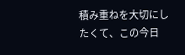積み重ねを大切にしたくて、この今日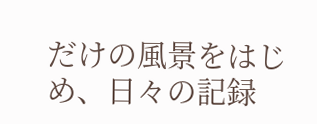だけの風景をはじめ、日々の記録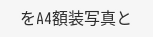をA4額装写真と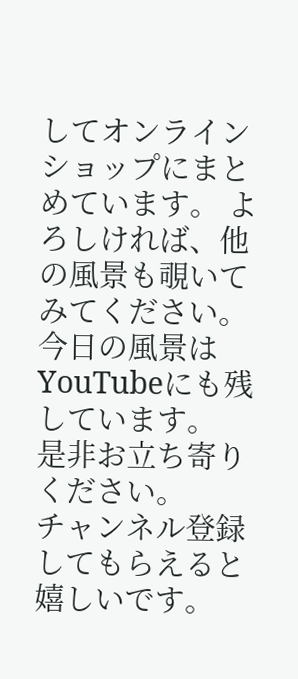してオンラインショップにまとめています。 よろしければ、他の風景も覗いてみてください。
今日の風景はYouTubeにも残しています。
是非お立ち寄りください。
チャンネル登録してもらえると嬉しいです。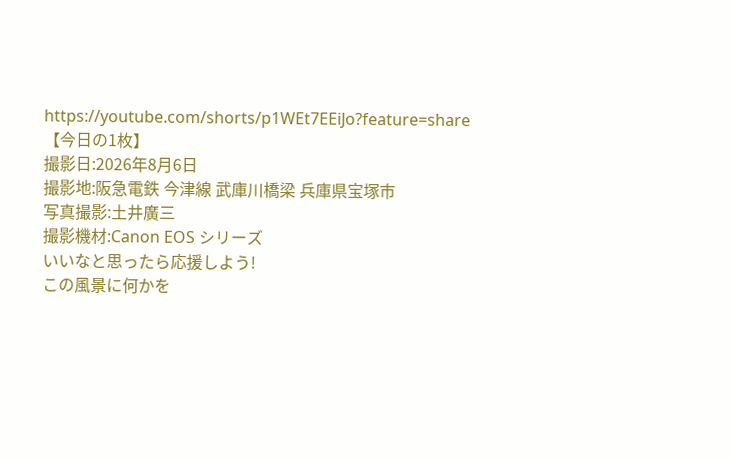https://youtube.com/shorts/p1WEt7EEiJo?feature=share
【今日の1枚】
撮影日:2026年8月6日
撮影地:阪急電鉄 今津線 武庫川橋梁 兵庫県宝塚市
写真撮影:土井廣三
撮影機材:Canon EOS シリーズ
いいなと思ったら応援しよう!
この風景に何かを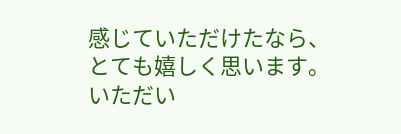感じていただけたなら、とても嬉しく思います。
いただい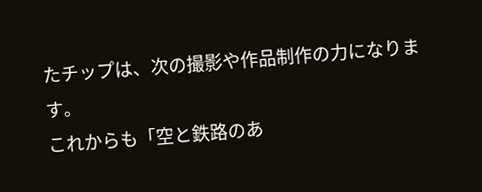たチップは、次の撮影や作品制作の力になります。
これからも「空と鉄路のあ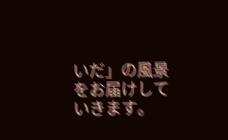いだ」の風景をお届けしていきます。